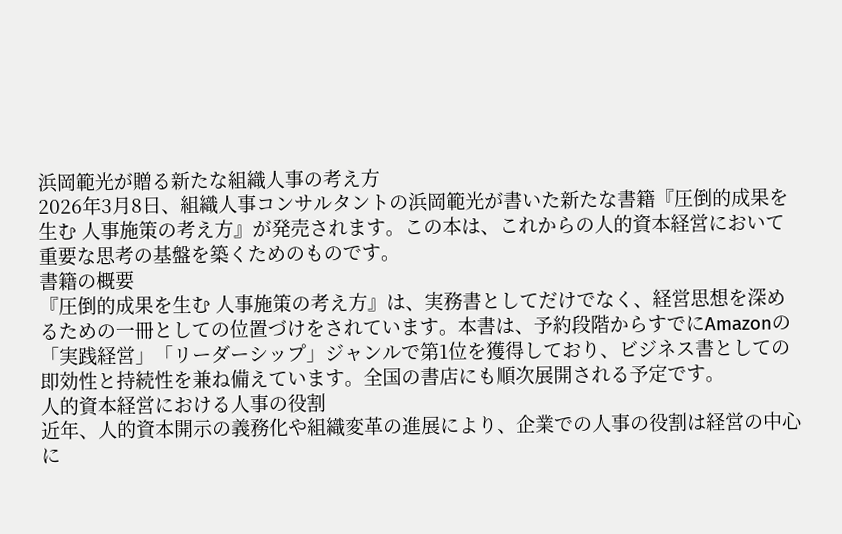浜岡範光が贈る新たな組織人事の考え方
2026年3月8日、組織人事コンサルタントの浜岡範光が書いた新たな書籍『圧倒的成果を生む 人事施策の考え方』が発売されます。この本は、これからの人的資本経営において重要な思考の基盤を築くためのものです。
書籍の概要
『圧倒的成果を生む 人事施策の考え方』は、実務書としてだけでなく、経営思想を深めるための一冊としての位置づけをされています。本書は、予約段階からすでにAmazonの「実践経営」「リーダーシップ」ジャンルで第1位を獲得しており、ビジネス書としての即効性と持続性を兼ね備えています。全国の書店にも順次展開される予定です。
人的資本経営における人事の役割
近年、人的資本開示の義務化や組織変革の進展により、企業での人事の役割は経営の中心に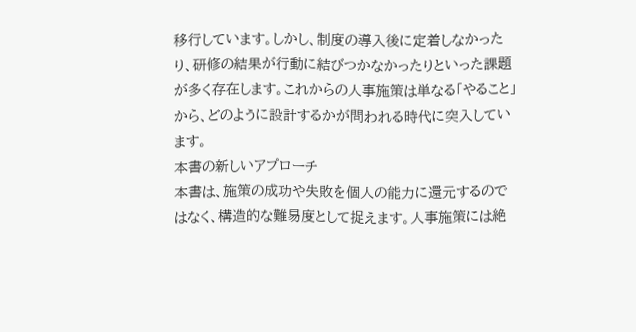移行しています。しかし、制度の導入後に定着しなかったり、研修の結果が行動に結びつかなかったりといった課題が多く存在します。これからの人事施策は単なる「やること」から、どのように設計するかが問われる時代に突入しています。
本書の新しいアプローチ
本書は、施策の成功や失敗を個人の能力に還元するのではなく、構造的な難易度として捉えます。人事施策には絶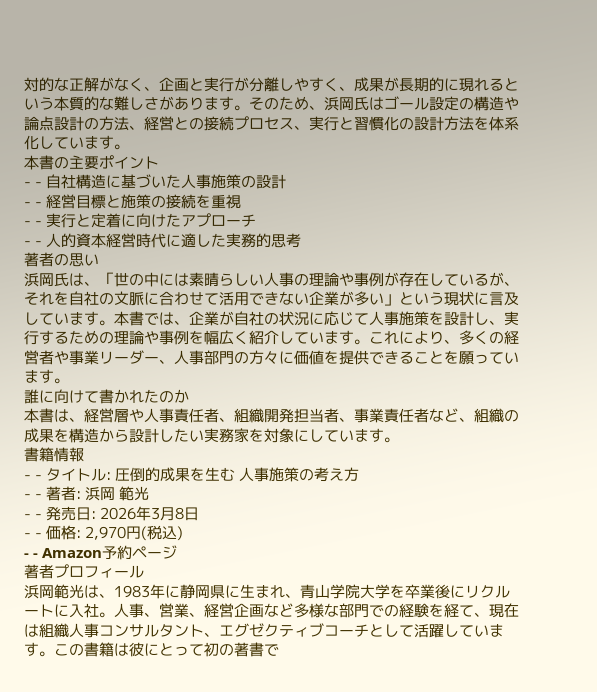対的な正解がなく、企画と実行が分離しやすく、成果が長期的に現れるという本質的な難しさがあります。そのため、浜岡氏はゴール設定の構造や論点設計の方法、経営との接続プロセス、実行と習慣化の設計方法を体系化しています。
本書の主要ポイント
- - 自社構造に基づいた人事施策の設計
- - 経営目標と施策の接続を重視
- - 実行と定着に向けたアプローチ
- - 人的資本経営時代に適した実務的思考
著者の思い
浜岡氏は、「世の中には素晴らしい人事の理論や事例が存在しているが、それを自社の文脈に合わせて活用できない企業が多い」という現状に言及しています。本書では、企業が自社の状況に応じて人事施策を設計し、実行するための理論や事例を幅広く紹介しています。これにより、多くの経営者や事業リーダー、人事部門の方々に価値を提供できることを願っています。
誰に向けて書かれたのか
本書は、経営層や人事責任者、組織開発担当者、事業責任者など、組織の成果を構造から設計したい実務家を対象にしています。
書籍情報
- - タイトル: 圧倒的成果を生む 人事施策の考え方
- - 著者: 浜岡 範光
- - 発売日: 2026年3月8日
- - 価格: 2,970円(税込)
- - Amazon予約ページ
著者プロフィール
浜岡範光は、1983年に静岡県に生まれ、青山学院大学を卒業後にリクルートに入社。人事、営業、経営企画など多様な部門での経験を経て、現在は組織人事コンサルタント、エグゼクティブコーチとして活躍しています。この書籍は彼にとって初の著書で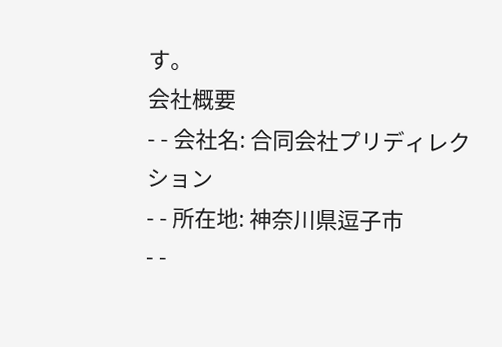す。
会社概要
- - 会社名: 合同会社プリディレクション
- - 所在地: 神奈川県逗子市
- -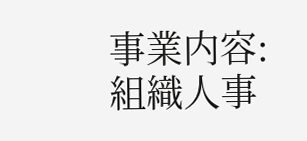事業内容: 組織人事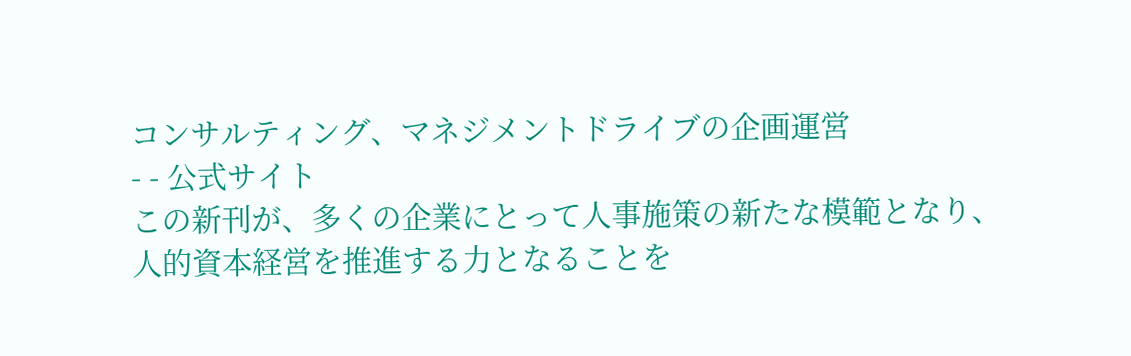コンサルティング、マネジメントドライブの企画運営
- - 公式サイト
この新刊が、多くの企業にとって人事施策の新たな模範となり、人的資本経営を推進する力となることを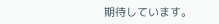期待しています。